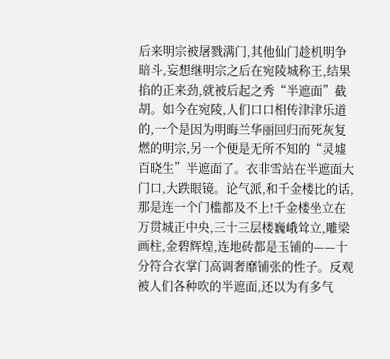后来明宗被屠戮满门,其他仙门趁机明争暗斗,妄想继明宗之后在宛陵城称王,结果掐的正来劲,就被后起之秀“半遮面”截胡。如今在宛陵,人们口口相传津津乐道的,一个是因为明晦兰华丽回归而死灰复燃的明宗,另一个便是无所不知的“灵墟百晓生”半遮面了。衣非雪站在半遮面大门口,大跌眼镜。论气派,和千金楼比的话,那是连一个门槛都及不上!千金楼坐立在万贯城正中央,三十三层楼巍峨耸立,雕梁画柱,金碧辉煌,连地砖都是玉铺的——十分符合衣掌门高调奢靡铺张的性子。反观被人们各种吹的半遮面,还以为有多气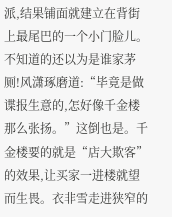派,结果铺面就建立在背街上最尾巴的一个小门脸儿。不知道的还以为是谁家茅厕!风潇琢磨道:“毕竟是做谍报生意的,怎好像千金楼那么张扬。”这倒也是。千金楼要的就是“店大欺客”的效果,让买家一进楼就望而生畏。衣非雪走进狭窄的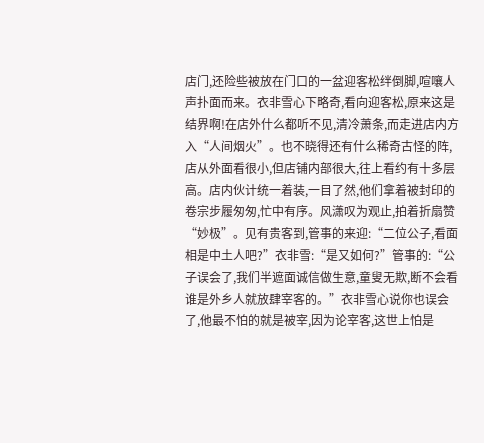店门,还险些被放在门口的一盆迎客松绊倒脚,喧嚷人声扑面而来。衣非雪心下略奇,看向迎客松,原来这是结界啊!在店外什么都听不见,清冷萧条,而走进店内方入“人间烟火”。也不晓得还有什么稀奇古怪的阵,店从外面看很小,但店铺内部很大,往上看约有十多层高。店内伙计统一着装,一目了然,他们拿着被封印的卷宗步履匆匆,忙中有序。风潇叹为观止,拍着折扇赞“妙极”。见有贵客到,管事的来迎:“二位公子,看面相是中土人吧?”衣非雪:“是又如何?”管事的:“公子误会了,我们半遮面诚信做生意,童叟无欺,断不会看谁是外乡人就放肆宰客的。”衣非雪心说你也误会了,他最不怕的就是被宰,因为论宰客,这世上怕是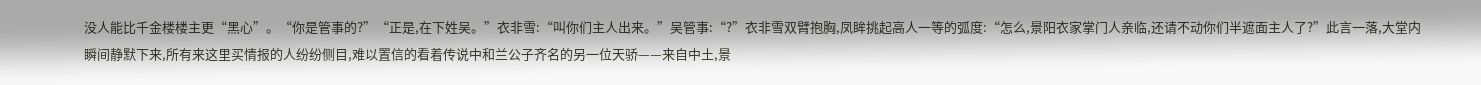没人能比千金楼楼主更“黑心”。“你是管事的?”“正是,在下姓吴。”衣非雪:“叫你们主人出来。”吴管事:“?”衣非雪双臂抱胸,凤眸挑起高人一等的弧度:“怎么,景阳衣家掌门人亲临,还请不动你们半遮面主人了?”此言一落,大堂内瞬间静默下来,所有来这里买情报的人纷纷侧目,难以置信的看着传说中和兰公子齐名的另一位天骄——来自中土,景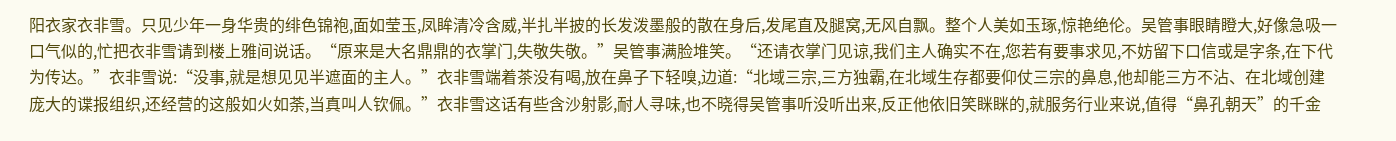阳衣家衣非雪。只见少年一身华贵的绯色锦袍,面如莹玉,凤眸清冷含威,半扎半披的长发泼墨般的散在身后,发尾直及腿窝,无风自飘。整个人美如玉琢,惊艳绝伦。吴管事眼睛瞪大,好像急吸一口气似的,忙把衣非雪请到楼上雅间说话。“原来是大名鼎鼎的衣掌门,失敬失敬。”吴管事满脸堆笑。“还请衣掌门见谅,我们主人确实不在,您若有要事求见,不妨留下口信或是字条,在下代为传达。”衣非雪说:“没事,就是想见见半遮面的主人。”衣非雪端着茶没有喝,放在鼻子下轻嗅,边道:“北域三宗,三方独霸,在北域生存都要仰仗三宗的鼻息,他却能三方不沾、在北域创建庞大的谍报组织,还经营的这般如火如荼,当真叫人钦佩。”衣非雪这话有些含沙射影,耐人寻味,也不晓得吴管事听没听出来,反正他依旧笑眯眯的,就服务行业来说,值得“鼻孔朝天”的千金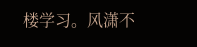楼学习。风潇不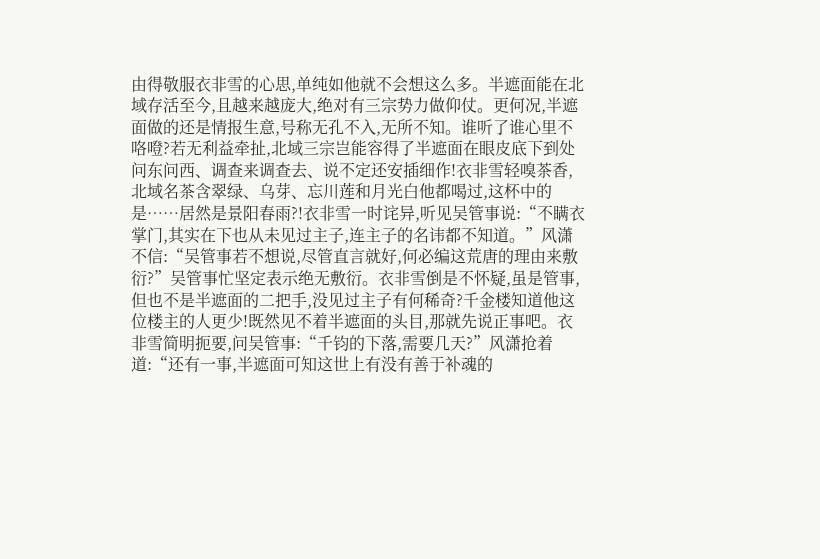由得敬服衣非雪的心思,单纯如他就不会想这么多。半遮面能在北域存活至今,且越来越庞大,绝对有三宗势力做仰仗。更何况,半遮面做的还是情报生意,号称无孔不入,无所不知。谁听了谁心里不咯噔?若无利益牵扯,北域三宗岂能容得了半遮面在眼皮底下到处问东问西、调查来调查去、说不定还安插细作!衣非雪轻嗅茶香,北域名茶含翠绿、乌芽、忘川莲和月光白他都喝过,这杯中的是……居然是景阳春雨?!衣非雪一时诧异,听见吴管事说:“不瞒衣掌门,其实在下也从未见过主子,连主子的名讳都不知道。”风潇不信:“吴管事若不想说,尽管直言就好,何必编这荒唐的理由来敷衍?”吴管事忙坚定表示绝无敷衍。衣非雪倒是不怀疑,虽是管事,但也不是半遮面的二把手,没见过主子有何稀奇?千金楼知道他这位楼主的人更少!既然见不着半遮面的头目,那就先说正事吧。衣非雪简明扼要,问吴管事:“千钧的下落,需要几天?”风潇抢着道:“还有一事,半遮面可知这世上有没有善于补魂的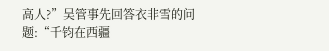高人?”吴管事先回答衣非雪的问题:“千钧在西疆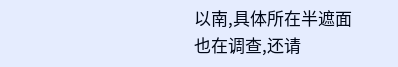以南,具体所在半遮面也在调查,还请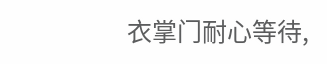衣掌门耐心等待,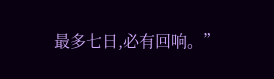最多七日,必有回响。”